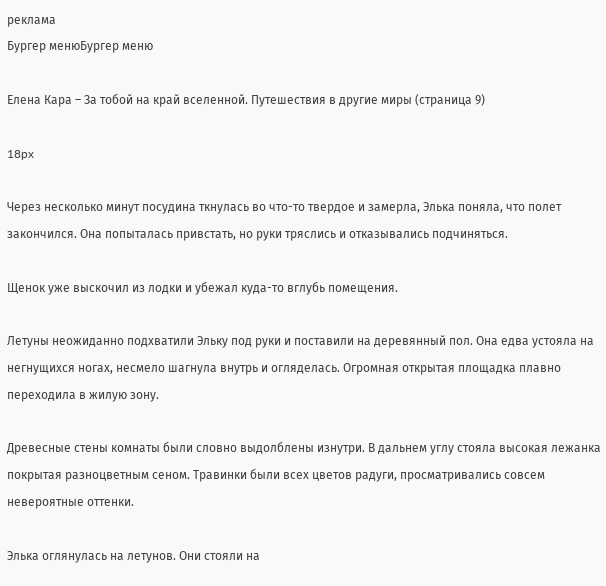реклама
Бургер менюБургер меню

Елена Кара – За тобой на край вселенной. Путешествия в другие миры (страница 9)

18px

Через несколько минут посудина ткнулась во что-то твердое и замерла, Элька поняла, что полет закончился. Она попыталась привстать, но руки тряслись и отказывались подчиняться.

Щенок уже выскочил из лодки и убежал куда-то вглубь помещения.

Летуны неожиданно подхватили Эльку под руки и поставили на деревянный пол. Она едва устояла на негнущихся ногах, несмело шагнула внутрь и огляделась. Огромная открытая площадка плавно переходила в жилую зону.

Древесные стены комнаты были словно выдолблены изнутри. В дальнем углу стояла высокая лежанка покрытая разноцветным сеном. Травинки были всех цветов радуги, просматривались совсем невероятные оттенки.

Элька оглянулась на летунов. Они стояли на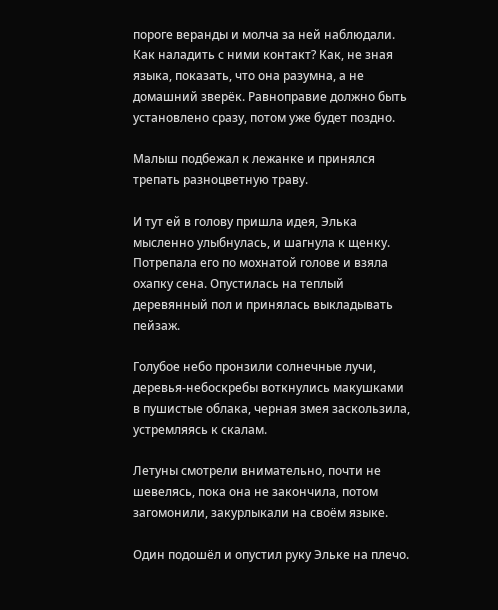пороге веранды и молча за ней наблюдали. Как наладить с ними контакт? Как, не зная языка, показать, что она разумна, а не домашний зверёк. Равноправие должно быть установлено сразу, потом уже будет поздно.

Малыш подбежал к лежанке и принялся трепать разноцветную траву.

И тут ей в голову пришла идея, Элька мысленно улыбнулась, и шагнула к щенку. Потрепала его по мохнатой голове и взяла охапку сена. Опустилась на теплый деревянный пол и принялась выкладывать пейзаж.

Голубое небо пронзили солнечные лучи, деревья-небоскребы воткнулись макушками в пушистые облака, черная змея заскользила, устремляясь к скалам.

Летуны смотрели внимательно, почти не шевелясь, пока она не закончила, потом загомонили, закурлыкали на своём языке.

Один подошёл и опустил руку Эльке на плечо.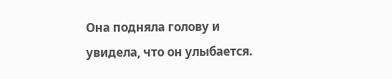Она подняла голову и увидела, что он улыбается.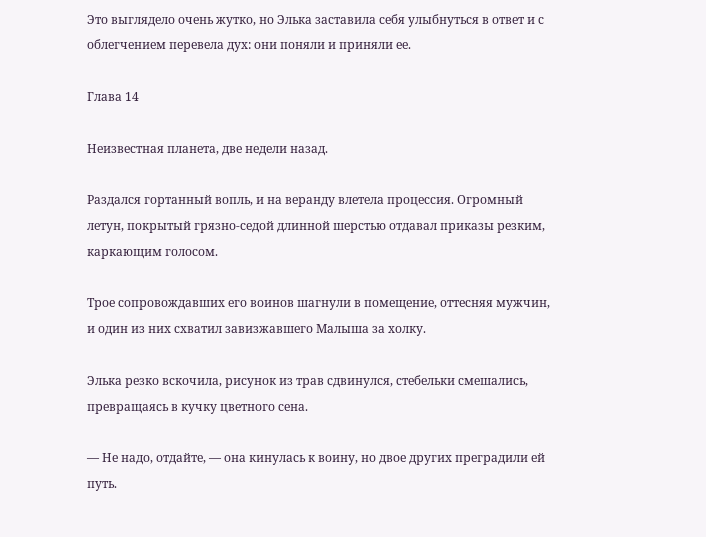Это выглядело очень жутко, но Элька заставила себя улыбнуться в ответ и с облегчением перевела дух: они поняли и приняли ее.

Глава 14

Неизвестная планета, две недели назад.

Раздался гортанный вопль, и на веранду влетела процессия. Огромный летун, покрытый грязно-седой длинной шерстью отдавал приказы резким, каркающим голосом.

Трое сопровождавших его воинов шагнули в помещение, оттесняя мужчин, и один из них схватил завизжавшего Малыша за холку.

Элька резко вскочила, рисунок из трав сдвинулся, стебельки смешались, превращаясь в кучку цветного сена.

— Не надо, отдайте, — она кинулась к воину, но двое других преградили ей путь.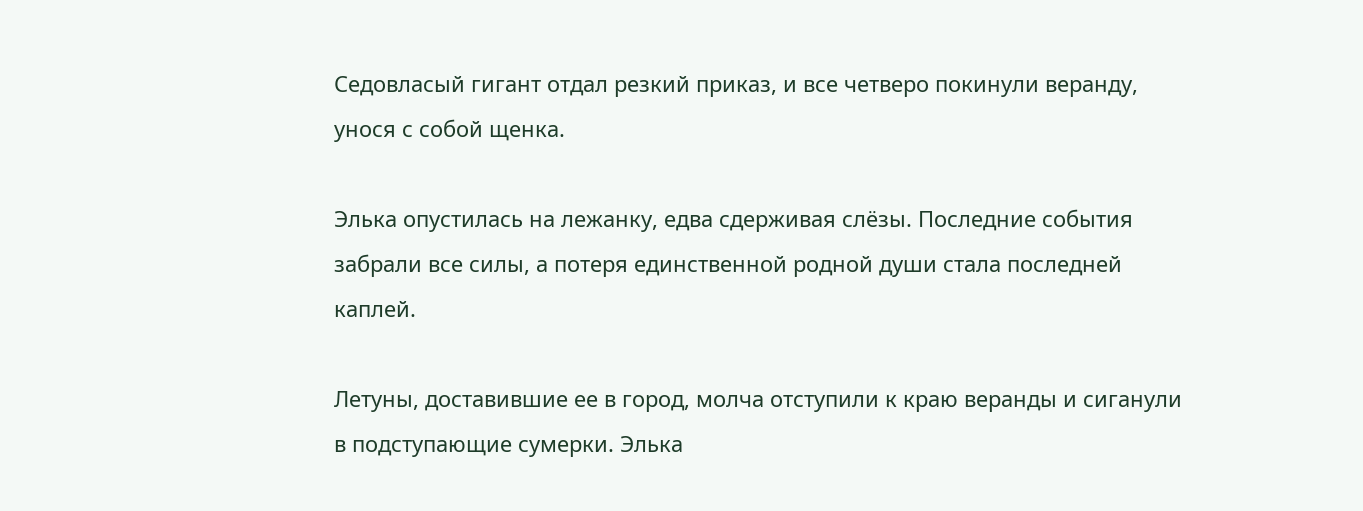Седовласый гигант отдал резкий приказ, и все четверо покинули веранду, унося с собой щенка.

Элька опустилась на лежанку, едва сдерживая слёзы. Последние события забрали все силы, а потеря единственной родной души стала последней каплей.

Летуны, доставившие ее в город, молча отступили к краю веранды и сиганули в подступающие сумерки. Элька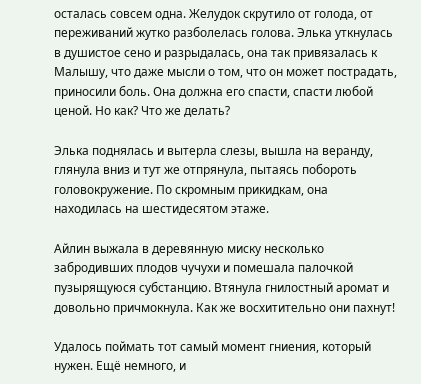осталась совсем одна. Желудок скрутило от голода, от переживаний жутко разболелась голова. Элька уткнулась в душистое сено и разрыдалась, она так привязалась к Малышу, что даже мысли о том, что он может пострадать, приносили боль. Она должна его спасти, спасти любой ценой. Но как? Что же делать?

Элька поднялась и вытерла слезы, вышла на веранду, глянула вниз и тут же отпрянула, пытаясь побороть головокружение. По скромным прикидкам, она находилась на шестидесятом этаже.

Айлин выжала в деревянную миску несколько забродивших плодов чучухи и помешала палочкой пузырящуюся субстанцию. Втянула гнилостный аромат и довольно причмокнула. Как же восхитительно они пахнут!

Удалось поймать тот самый момент гниения, который нужен. Ещё немного, и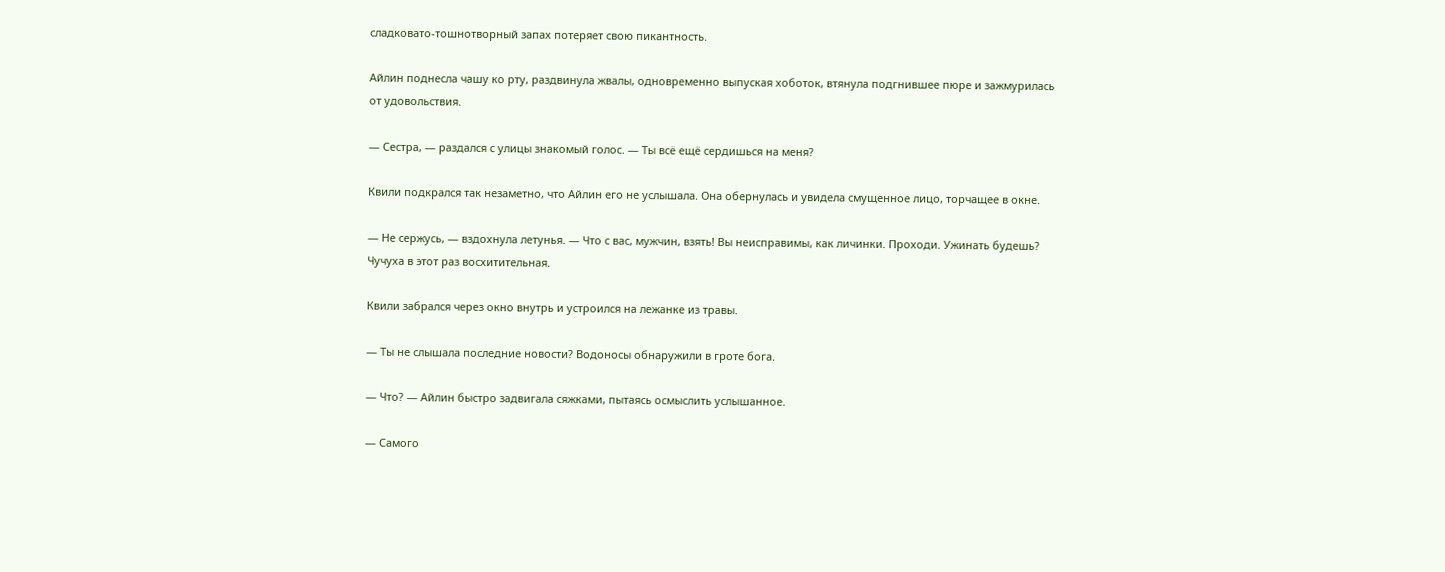сладковато-тошнотворный запах потеряет свою пикантность.

Айлин поднесла чашу ко рту, раздвинула жвалы, одновременно выпуская хоботок, втянула подгнившее пюре и зажмурилась от удовольствия.

— Сестра, — раздался с улицы знакомый голос. — Ты всё ещё сердишься на меня?

Квили подкрался так незаметно, что Айлин его не услышала. Она обернулась и увидела смущенное лицо, торчащее в окне.

— Не сержусь, — вздохнула летунья. — Что с вас, мужчин, взять! Вы неисправимы, как личинки. Проходи. Ужинать будешь? Чучуха в этот раз восхитительная.

Квили забрался через окно внутрь и устроился на лежанке из травы.

— Ты не слышала последние новости? Водоносы обнаружили в гроте бога.

— Что? — Айлин быстро задвигала сяжками, пытаясь осмыслить услышанное.

— Самого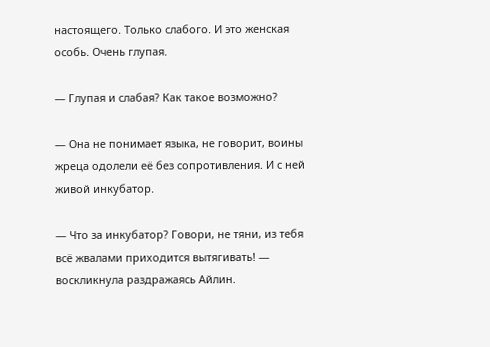настоящего. Только слабого. И это женская особь. Очень глупая.

— Глупая и слабая? Как такое возможно?

— Она не понимает языка, не говорит, воины жреца одолели её без сопротивления. И с ней живой инкубатор.

— Что за инкубатор? Говори, не тяни, из тебя всё жвалами приходится вытягивать! — воскликнула раздражаясь Айлин.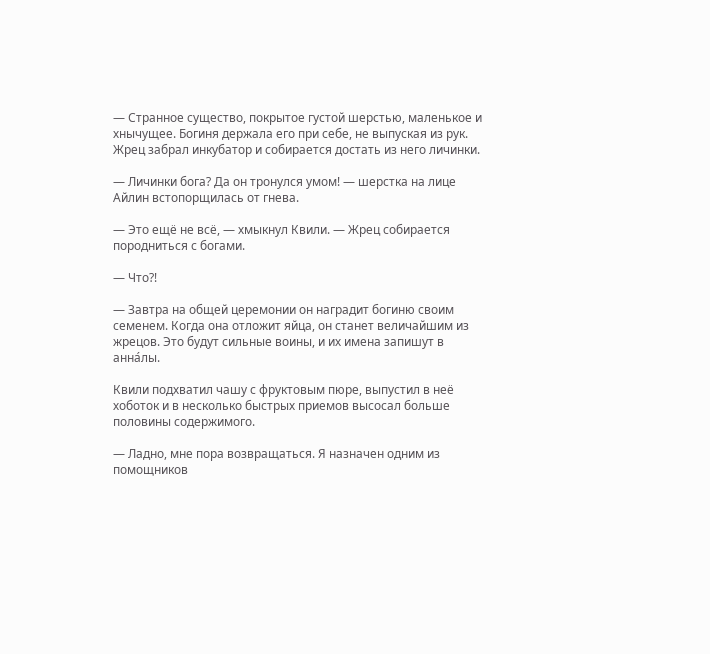— Странное существо, покрытое густой шерстью, маленькое и хнычущее. Богиня держала его при себе, не выпуская из рук. Жрец забрал инкубатор и собирается достать из него личинки.

— Личинки бога? Да он тронулся умом! — шерстка на лице Айлин встопорщилась от гнева.

— Это ещё не всё, — хмыкнул Квили. — Жрец собирается породниться с богами.

— Что?!

— Завтра на общей церемонии он наградит богиню своим семенем. Когда она отложит яйца, он станет величайшим из жрецов. Это будут сильные воины, и их имена запишут в анна́лы.

Квили подхватил чашу с фруктовым пюре, выпустил в неё хоботок и в несколько быстрых приемов высосал больше половины содержимого.

— Ладно, мне пора возвращаться. Я назначен одним из помощников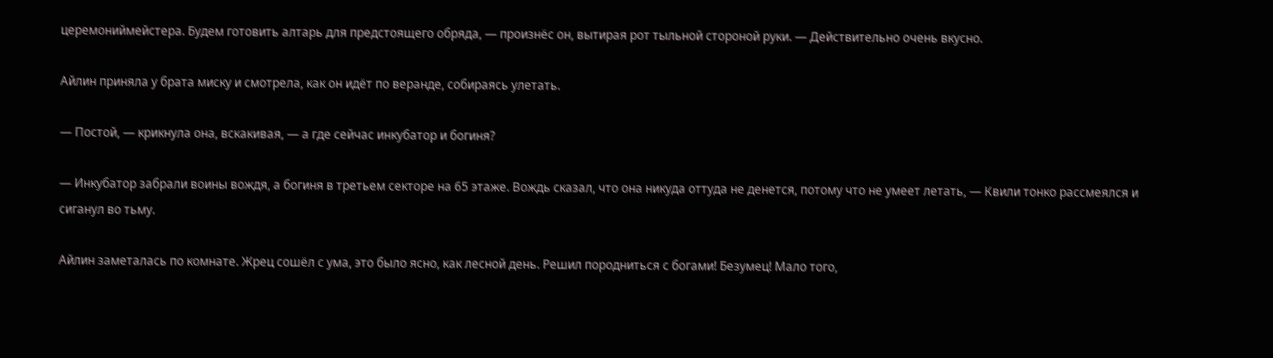церемониймейстера. Будем готовить алтарь для предстоящего обряда, — произнёс он, вытирая рот тыльной стороной руки. — Действительно очень вкусно.

Айлин приняла у брата миску и смотрела, как он идёт по веранде, собираясь улетать.

— Постой, — крикнула она, вскакивая, — а где сейчас инкубатор и богиня?

— Инкубатор забрали воины вождя, а богиня в третьем секторе на 65 этаже. Вождь сказал, что она никуда оттуда не денется, потому что не умеет летать, — Квили тонко рассмеялся и сиганул во тьму.

Айлин заметалась по комнате. Жрец сошёл с ума, это было ясно, как лесной день. Решил породниться с богами! Безумец! Мало того,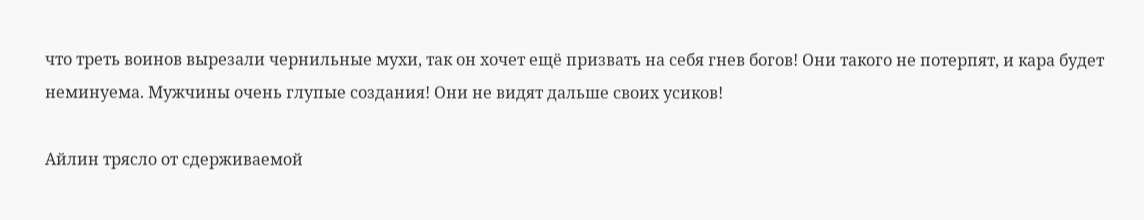что треть воинов вырезали чернильные мухи, так он хочет ещё призвать на себя гнев богов! Они такого не потерпят, и кара будет неминуема. Мужчины очень глупые создания! Они не видят дальше своих усиков!

Айлин трясло от сдерживаемой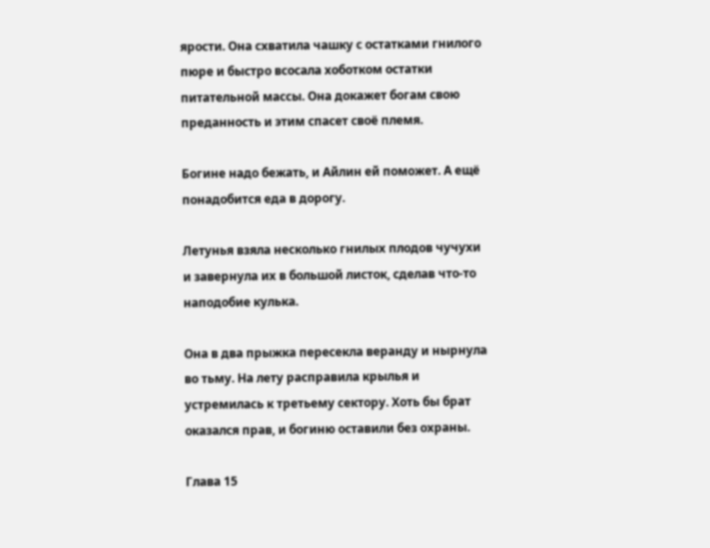ярости. Она схватила чашку с остатками гнилого пюре и быстро всосала хоботком остатки питательной массы. Она докажет богам свою преданность и этим спасет своё племя.

Богине надо бежать, и Айлин ей поможет. А ещё понадобится еда в дорогу.

Летунья взяла несколько гнилых плодов чучухи и завернула их в большой листок, сделав что-то наподобие кулька.

Она в два прыжка пересекла веранду и нырнула во тьму. На лету расправила крылья и устремилась к третьему сектору. Хоть бы брат оказался прав, и богиню оставили без охраны.

Глава 15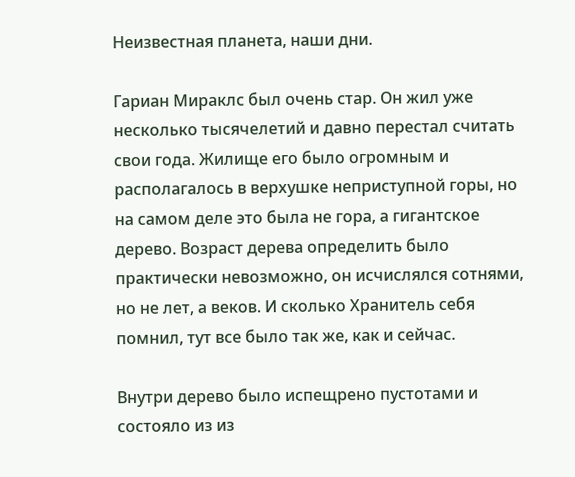Неизвестная планета, наши дни.

Гариан Мираклс был очень стар. Он жил уже несколько тысячелетий и давно перестал считать свои года. Жилище его было огромным и располагалось в верхушке неприступной горы, но на самом деле это была не гора, а гигантское дерево. Возраст дерева определить было практически невозможно, он исчислялся сотнями, но не лет, а веков. И сколько Хранитель себя помнил, тут все было так же, как и сейчас.

Внутри дерево было испещрено пустотами и состояло из из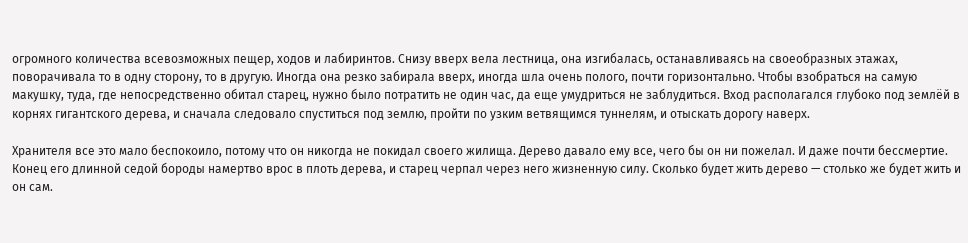огромного количества всевозможных пещер, ходов и лабиринтов. Снизу вверх вела лестница, она изгибалась, останавливаясь на своеобразных этажах, поворачивала то в одну сторону, то в другую. Иногда она резко забирала вверх, иногда шла очень полого, почти горизонтально. Чтобы взобраться на самую макушку, туда, где непосредственно обитал старец, нужно было потратить не один час, да еще умудриться не заблудиться. Вход располагался глубоко под землёй в корнях гигантского дерева, и сначала следовало спуститься под землю, пройти по узким ветвящимся туннелям, и отыскать дорогу наверх.

Хранителя все это мало беспокоило, потому что он никогда не покидал своего жилища. Дерево давало ему все, чего бы он ни пожелал. И даже почти бессмертие. Конец его длинной седой бороды намертво врос в плоть дерева, и старец черпал через него жизненную силу. Сколько будет жить дерево — столько же будет жить и он сам.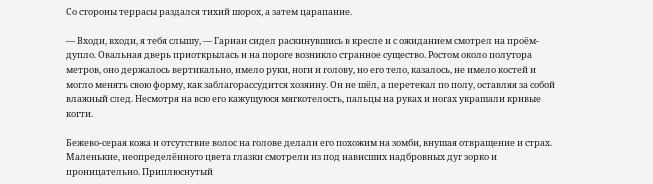Со стороны террасы раздался тихий шорох, а затем царапание.

— Входи, входи, я тебя слышу, — Гариан сидел раскинувшись в кресле и с ожиданием смотрел на проём-дупло. Овальная дверь приоткрылась и на пороге возникло странное существо. Ростом около полутора метров, оно держалось вертикально, имело руки, ноги и голову, но его тело, казалось, не имело костей и могло менять свою форму, как заблагорассудится хозяину. Он не шёл, а перетекал по полу, оставляя за собой влажный след. Несмотря на всю его кажущуюся мягкотелость, пальцы на руках и ногах украшали кривые когти.

Бежево-серая кожа и отсутствие волос на голове делали его похожим на зомби, внушая отвращение и страх. Маленькие, неопределённого цвета глазки смотрели из под нависших надбровных дуг зорко и проницательно. Приплюснутый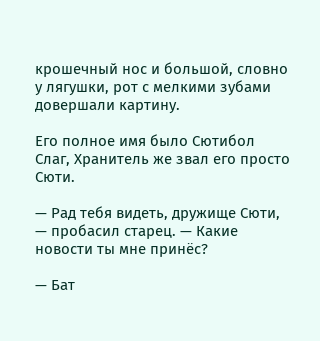крошечный нос и большой, словно у лягушки, рот с мелкими зубами довершали картину.

Его полное имя было Сютибол Слаг, Хранитель же звал его просто Сюти.

— Рад тебя видеть, дружище Сюти, — пробасил старец. — Какие новости ты мне принёс?

— Бат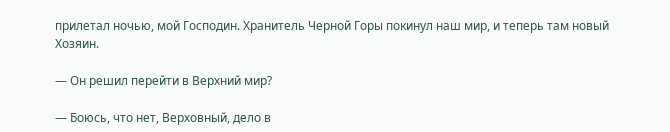прилетал ночью, мой Господин. Хранитель Черной Горы покинул наш мир, и теперь там новый Хозяин.

— Он решил перейти в Верхний мир?

— Боюсь, что нет, Верховный, дело в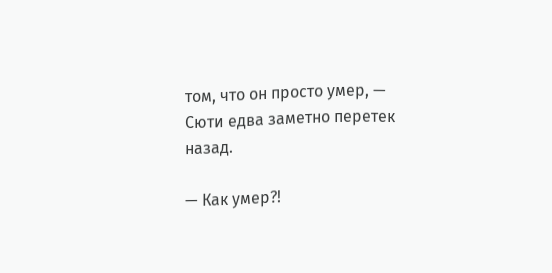том, что он просто умер, — Сюти едва заметно перетек назад.

— Как умер?!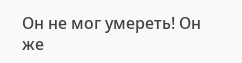Он не мог умереть! Он же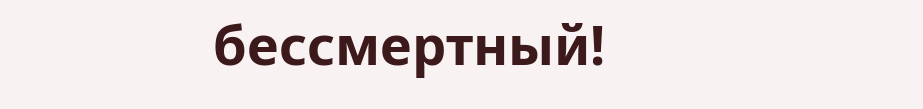бессмертный!